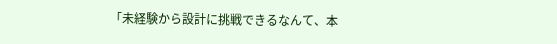「未経験から設計に挑戦できるなんて、本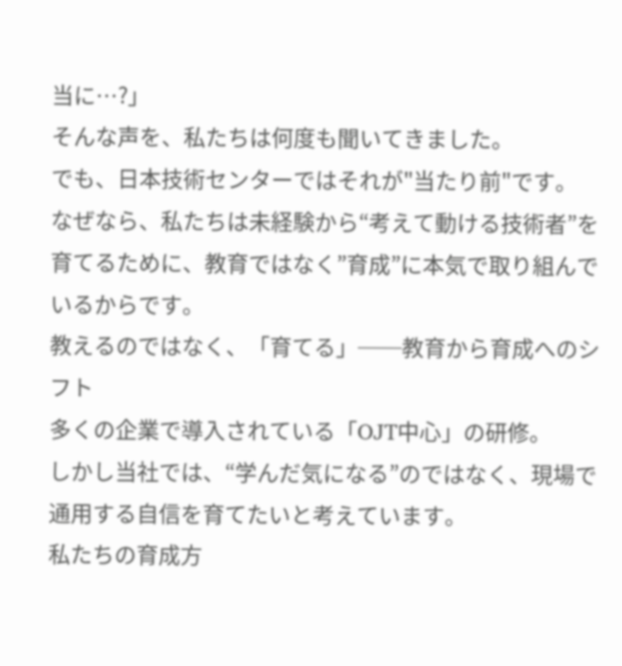当に…?」
そんな声を、私たちは何度も聞いてきました。
でも、日本技術センターではそれが"当たり前"です。
なぜなら、私たちは未経験から“考えて動ける技術者”を育てるために、教育ではなく”育成”に本気で取り組んでいるからです。
教えるのではなく、「育てる」──教育から育成へのシフト
多くの企業で導入されている「OJT中心」の研修。
しかし当社では、“学んだ気になる”のではなく、現場で通用する自信を育てたいと考えています。
私たちの育成方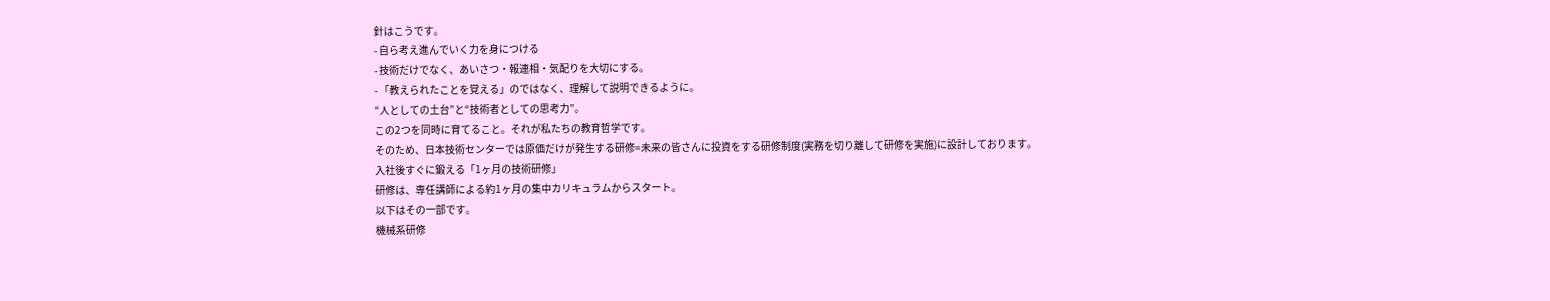針はこうです。
- 自ら考え進んでいく力を身につける
- 技術だけでなく、あいさつ・報連相・気配りを大切にする。
- 「教えられたことを覚える」のではなく、理解して説明できるように。
“人としての土台”と“技術者としての思考力”。
この2つを同時に育てること。それが私たちの教育哲学です。
そのため、日本技術センターでは原価だけが発生する研修=未来の皆さんに投資をする研修制度(実務を切り離して研修を実施)に設計しております。
入社後すぐに鍛える「1ヶ月の技術研修」
研修は、専任講師による約1ヶ月の集中カリキュラムからスタート。
以下はその一部です。
機械系研修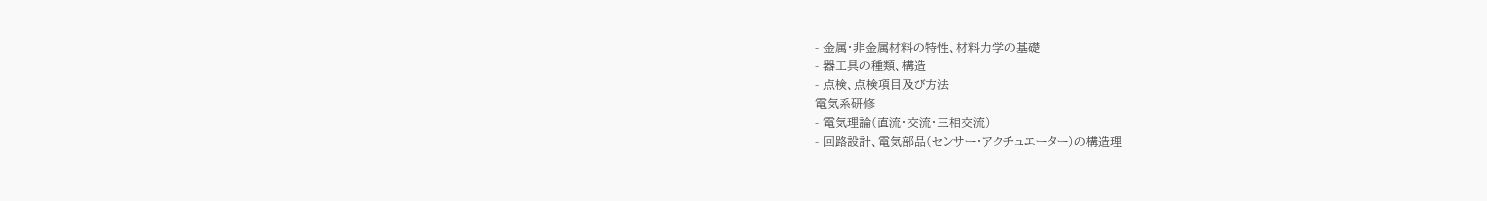- 金属・非金属材料の特性、材料力学の基礎
- 器工具の種類、構造
- 点検、点検項目及び方法
電気系研修
- 電気理論(直流・交流・三相交流)
- 回路設計、電気部品(センサー・アクチュエーター)の構造理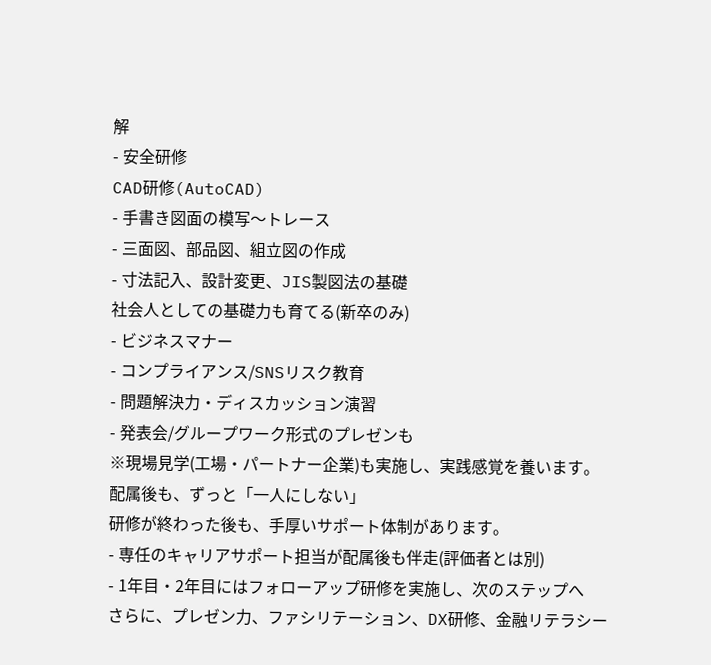解
- 安全研修
CAD研修(AutoCAD)
- 手書き図面の模写〜トレース
- 三面図、部品図、組立図の作成
- 寸法記入、設計変更、JIS製図法の基礎
社会人としての基礎力も育てる(新卒のみ)
- ビジネスマナー
- コンプライアンス/SNSリスク教育
- 問題解決力・ディスカッション演習
- 発表会/グループワーク形式のプレゼンも
※現場見学(工場・パートナー企業)も実施し、実践感覚を養います。
配属後も、ずっと「一人にしない」
研修が終わった後も、手厚いサポート体制があります。
- 専任のキャリアサポート担当が配属後も伴走(評価者とは別)
- 1年目・2年目にはフォローアップ研修を実施し、次のステップへ
さらに、プレゼン力、ファシリテーション、DX研修、金融リテラシー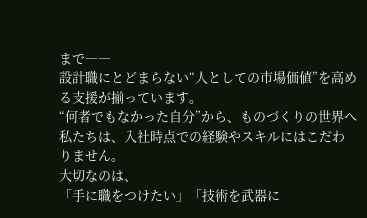まで――
設計職にとどまらない“人としての市場価値”を高める支援が揃っています。
“何者でもなかった自分”から、ものづくりの世界へ
私たちは、入社時点での経験やスキルにはこだわりません。
大切なのは、
「手に職をつけたい」「技術を武器に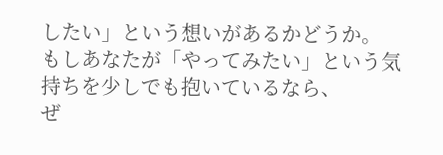したい」という想いがあるかどうか。
もしあなたが「やってみたい」という気持ちを少しでも抱いているなら、
ぜ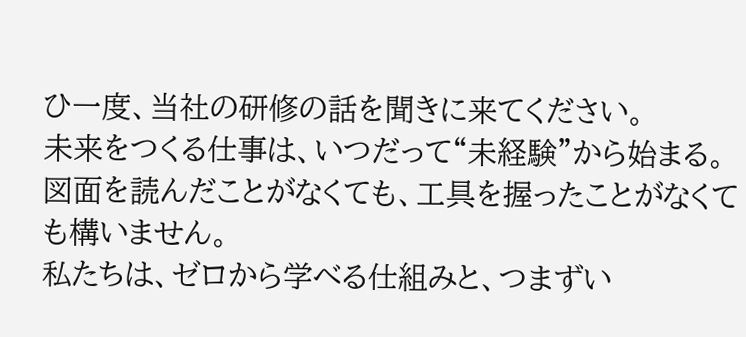ひ一度、当社の研修の話を聞きに来てください。
未来をつくる仕事は、いつだって“未経験”から始まる。
図面を読んだことがなくても、工具を握ったことがなくても構いません。
私たちは、ゼロから学べる仕組みと、つまずい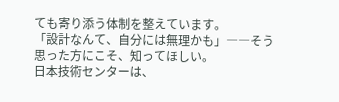ても寄り添う体制を整えています。
「設計なんて、自分には無理かも」――そう思った方にこそ、知ってほしい。
日本技術センターは、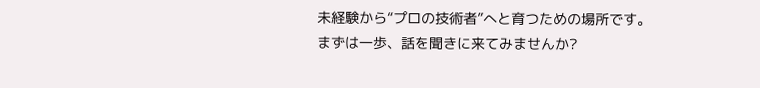未経験から“プロの技術者”へと育つための場所です。
まずは一歩、話を聞きに来てみませんか?